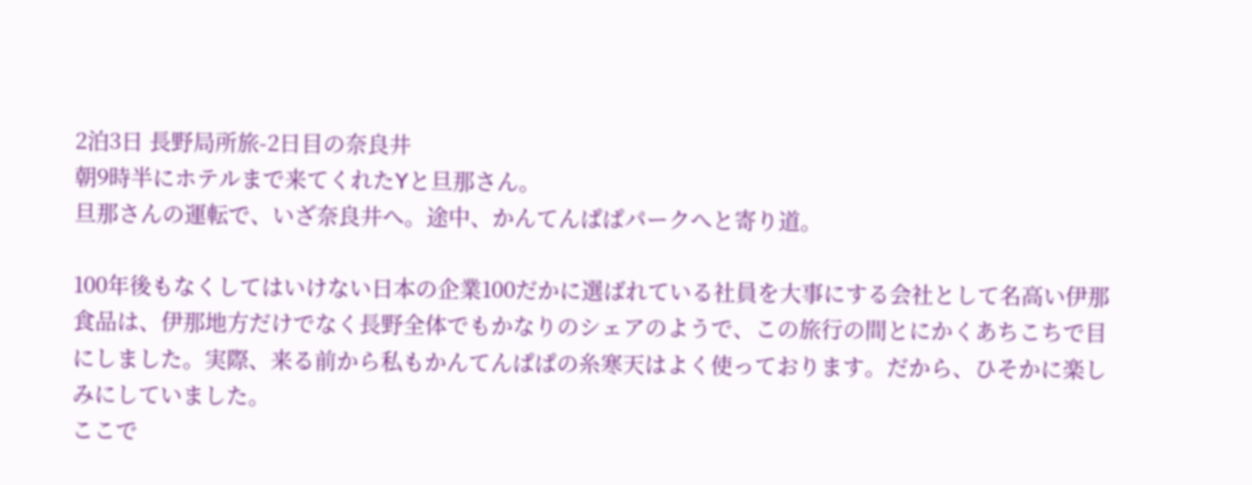2泊3日 長野局所旅-2日目の奈良井
朝9時半にホテルまで来てくれたYと旦那さん。
旦那さんの運転で、いざ奈良井へ。途中、かんてんぱぱパークへと寄り道。

100年後もなくしてはいけない日本の企業100だかに選ばれている社員を大事にする会社として名高い伊那食品は、伊那地方だけでなく長野全体でもかなりのシェアのようで、この旅行の間とにかくあちこちで目にしました。実際、来る前から私もかんてんぱぱの糸寒天はよく使っております。だから、ひそかに楽しみにしていました。
ここで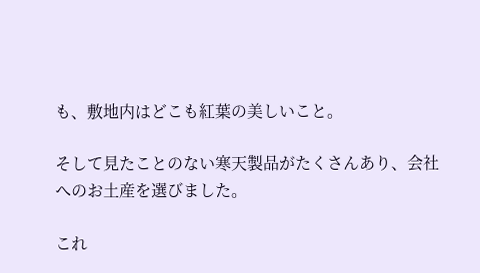も、敷地内はどこも紅葉の美しいこと。

そして見たことのない寒天製品がたくさんあり、会社へのお土産を選びました。

これ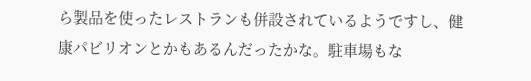ら製品を使ったレストランも併設されているようですし、健康パビリオンとかもあるんだったかな。駐車場もな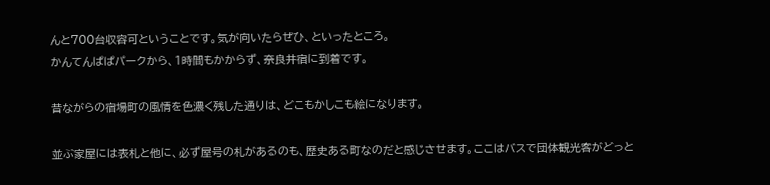んと700台収容可ということです。気が向いたらぜひ、といったところ。
かんてんぱぱパークから、1時間もかからず、奈良井宿に到着です。

昔ながらの宿場町の風情を色濃く残した通りは、どこもかしこも絵になります。

並ぶ家屋には表札と他に、必ず屋号の札があるのも、歴史ある町なのだと感じさせます。ここはバスで団体観光客がどっと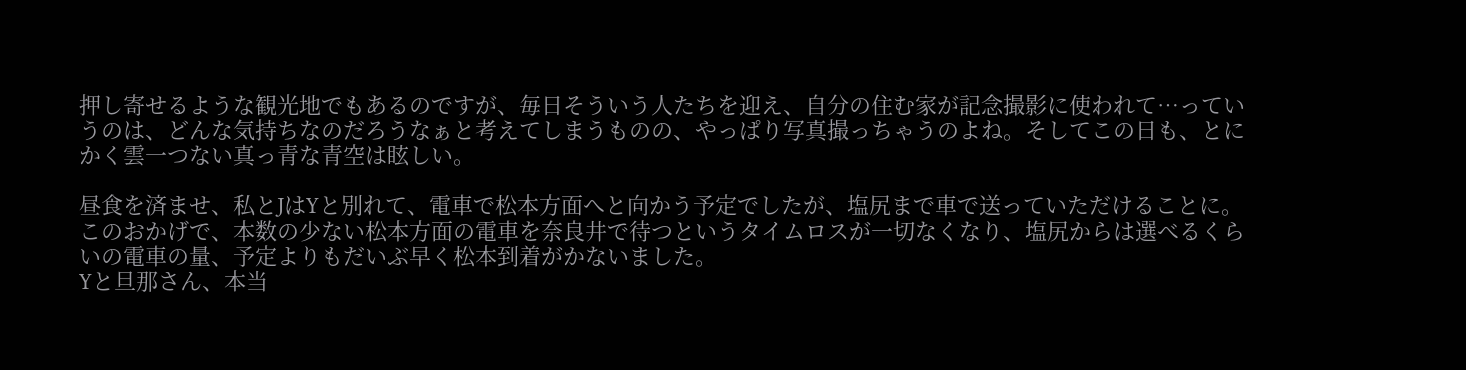押し寄せるような観光地でもあるのですが、毎日そういう人たちを迎え、自分の住む家が記念撮影に使われて…っていうのは、どんな気持ちなのだろうなぁと考えてしまうものの、やっぱり写真撮っちゃうのよね。そしてこの日も、とにかく雲一つない真っ青な青空は眩しい。

昼食を済ませ、私とJはYと別れて、電車で松本方面へと向かう予定でしたが、塩尻まで車で送っていただけることに。
このおかげで、本数の少ない松本方面の電車を奈良井で待つというタイムロスが一切なくなり、塩尻からは選べるくらいの電車の量、予定よりもだいぶ早く松本到着がかないました。
Yと旦那さん、本当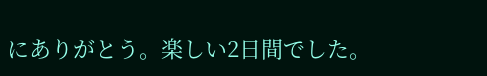にありがとう。楽しい2日間でした。